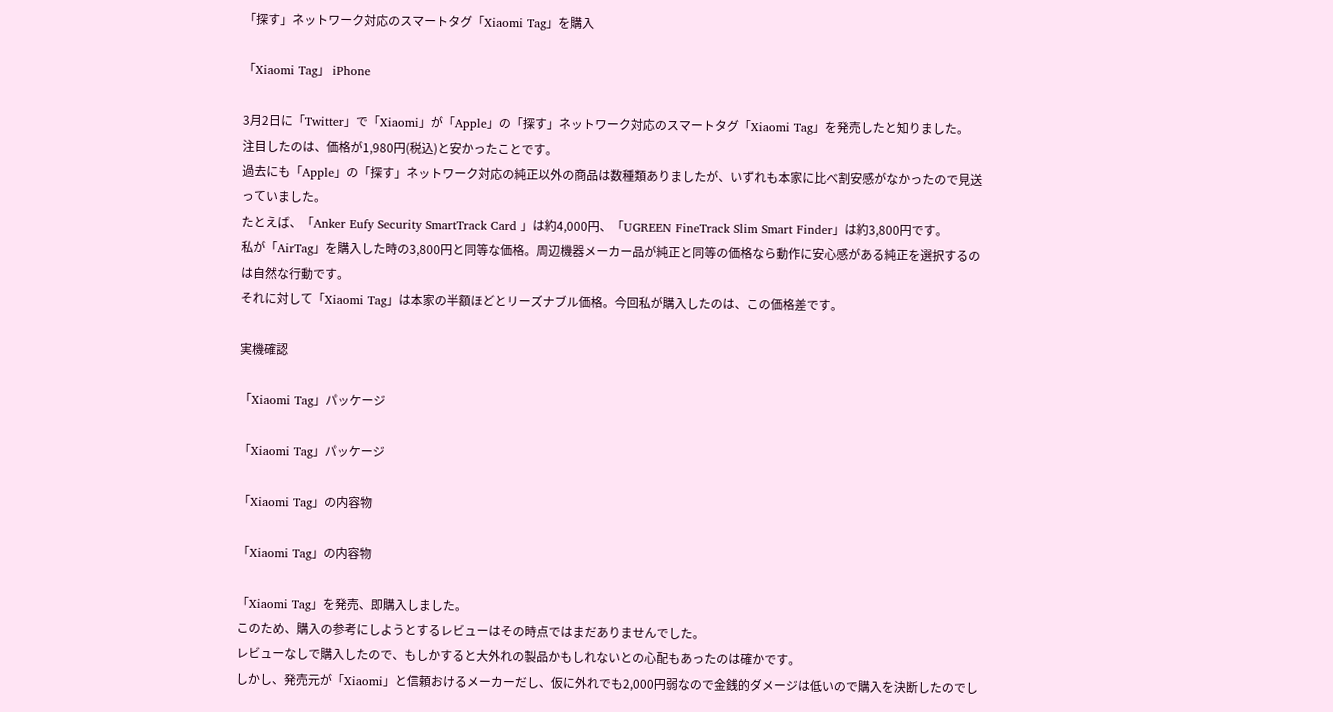「探す」ネットワーク対応のスマートタグ「Xiaomi Tag」を購入

「Xiaomi Tag」 iPhone

3月2日に「Twitter」で「Xiaomi」が「Apple」の「探す」ネットワーク対応のスマートタグ「Xiaomi Tag」を発売したと知りました。
注目したのは、価格が1,980円(税込)と安かったことです。
過去にも「Apple」の「探す」ネットワーク対応の純正以外の商品は数種類ありましたが、いずれも本家に比べ割安感がなかったので見送っていました。
たとえば、「Anker Eufy Security SmartTrack Card 」は約4,000円、「UGREEN FineTrack Slim Smart Finder」は約3,800円です。
私が「AirTag」を購入した時の3,800円と同等な価格。周辺機器メーカー品が純正と同等の価格なら動作に安心感がある純正を選択するのは自然な行動です。
それに対して「Xiaomi Tag」は本家の半額ほどとリーズナブル価格。今回私が購入したのは、この価格差です。

実機確認

「Xiaomi Tag」パッケージ

「Xiaomi Tag」パッケージ

「Xiaomi Tag」の内容物

「Xiaomi Tag」の内容物

「Xiaomi Tag」を発売、即購入しました。
このため、購入の参考にしようとするレビューはその時点ではまだありませんでした。
レビューなしで購入したので、もしかすると大外れの製品かもしれないとの心配もあったのは確かです。
しかし、発売元が「Xiaomi」と信頼おけるメーカーだし、仮に外れでも2,000円弱なので金銭的ダメージは低いので購入を決断したのでし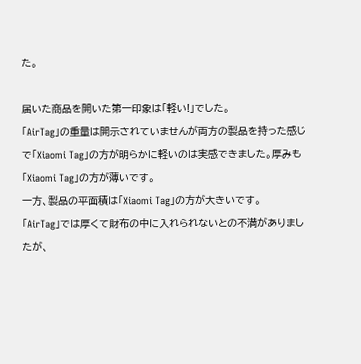た。

届いた商品を開いた第一印象は「軽い!」でした。
「AirTag」の重量は開示されていませんが両方の製品を持った感じで「Xiaomi Tag」の方が明らかに軽いのは実感できました。厚みも「Xiaomi Tag」の方が薄いです。
一方、製品の平面積は「Xiaomi Tag」の方が大きいです。
「AirTag」では厚くて財布の中に入れられないとの不満がありましたが、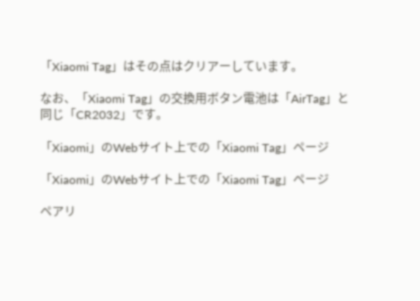「Xiaomi Tag」はその点はクリアーしています。

なお、「Xiaomi Tag」の交換用ボタン電池は「AirTag」と同じ「CR2032」です。

「Xiaomi」のWebサイト上での「Xiaomi Tag」ページ

「Xiaomi」のWebサイト上での「Xiaomi Tag」ページ

ペアリ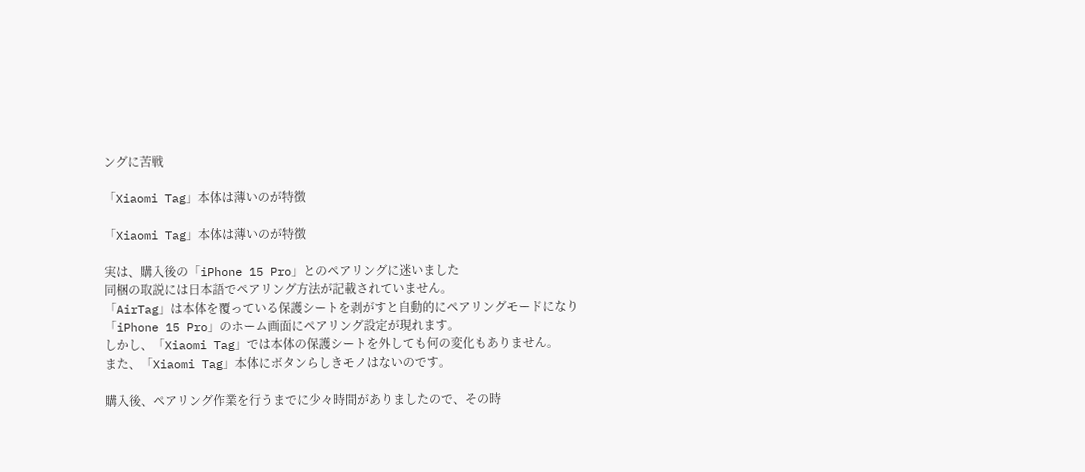ングに苦戦

「Xiaomi Tag」本体は薄いのが特徴

「Xiaomi Tag」本体は薄いのが特徴

実は、購入後の「iPhone 15 Pro」とのペアリングに迷いました
同梱の取説には日本語でペアリング方法が記載されていません。
「AirTag」は本体を覆っている保護シートを剥がすと自動的にペアリングモードになり「iPhone 15 Pro」のホーム画面にペアリング設定が現れます。
しかし、「Xiaomi Tag」では本体の保護シートを外しても何の変化もありません。
また、「Xiaomi Tag」本体にボタンらしきモノはないのです。

購入後、ペアリング作業を行うまでに少々時間がありましたので、その時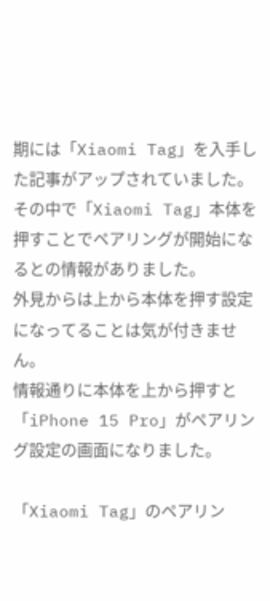期には「Xiaomi Tag」を入手した記事がアップされていました。
その中で「Xiaomi Tag」本体を押すことでペアリングが開始になるとの情報がありました。
外見からは上から本体を押す設定になってることは気が付きません。
情報通りに本体を上から押すと「iPhone 15 Pro」がペアリング設定の画面になりました。

「Xiaomi Tag」のペアリン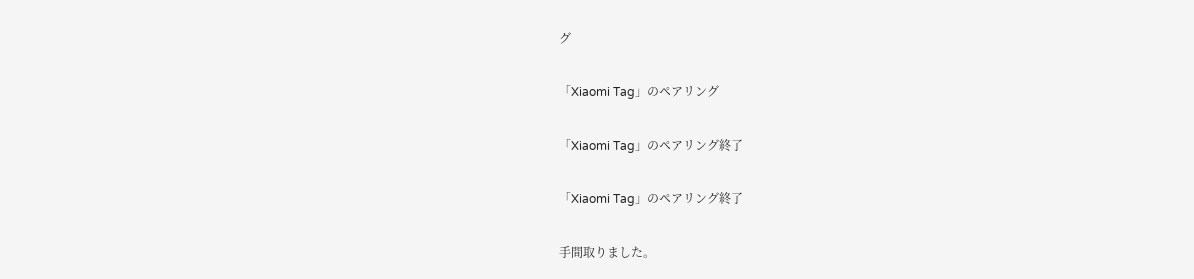グ

「Xiaomi Tag」のペアリング

「Xiaomi Tag」のペアリング終了

「Xiaomi Tag」のペアリング終了

手間取りました。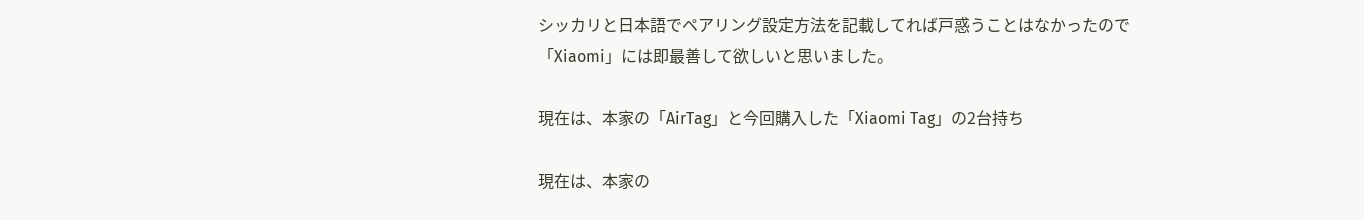シッカリと日本語でペアリング設定方法を記載してれば戸惑うことはなかったので「Xiaomi」には即最善して欲しいと思いました。

現在は、本家の「AirTag」と今回購入した「Xiaomi Tag」の2台持ち

現在は、本家の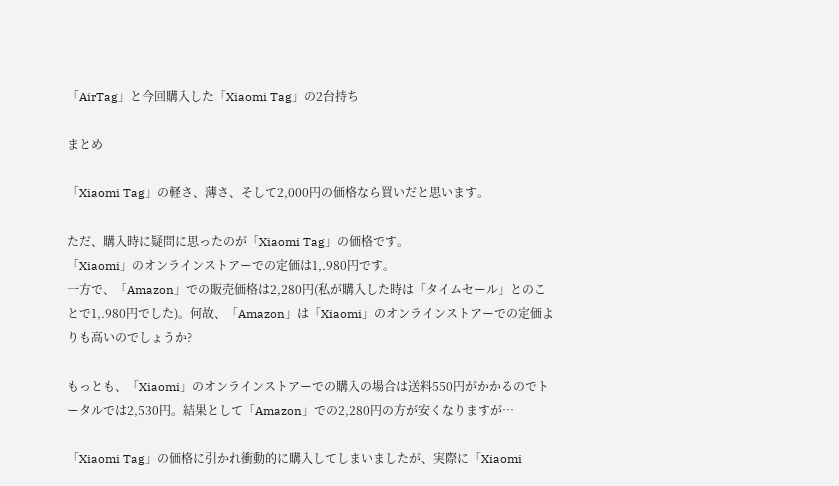「AirTag」と今回購入した「Xiaomi Tag」の2台持ち

まとめ

「Xiaomi Tag」の軽さ、薄さ、そして2,000円の価格なら買いだと思います。

ただ、購入時に疑問に思ったのが「Xiaomi Tag」の価格です。
「Xiaomi」のオンラインストアーでの定価は1,.980円です。
一方で、「Amazon」での販売価格は2,280円(私が購入した時は「タイムセール」とのことで1,.980円でした)。何故、「Amazon」は「Xiaomi」のオンラインストアーでの定価よりも高いのでしょうか?

もっとも、「Xiaomi」のオンラインストアーでの購入の場合は送料550円がかかるのでトータルでは2,530円。結果として「Amazon」での2,280円の方が安くなりますが…

「Xiaomi Tag」の価格に引かれ衝動的に購入してしまいましたが、実際に「Xiaomi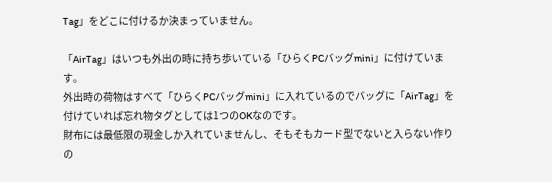Tag」をどこに付けるか決まっていません。

「AirTag」はいつも外出の時に持ち歩いている「ひらくPCバッグmini」に付けています。
外出時の荷物はすべて「ひらくPCバッグmini」に入れているのでバッグに「AirTag」を付けていれば忘れ物タグとしては1つのOKなのです。
財布には最低限の現金しか入れていませんし、そもそもカード型でないと入らない作りの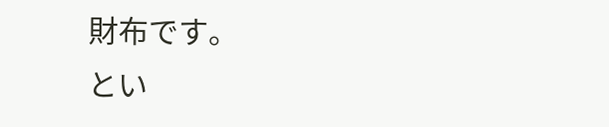財布です。
とい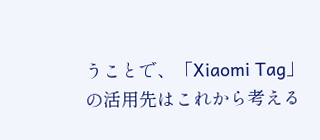うことで、「Xiaomi Tag」の活用先はこれから考える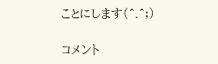ことにします(^.^;)

コメント